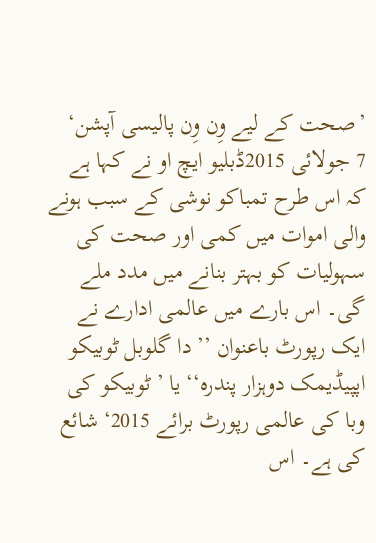’صحت کے لیے وِن وِن پالیسی آپشن‘
7 جولائی 2015ڈبلیو ایچ او نے کہا ہے کہ اس طرح تمباکو نوشی کے سبب ہونے والی اموات میں کمی اور صحت کی سہولیات کو بہتر بنانے میں مدد ملے گی۔ اس بارے میں عالمی ادارے نے ایک رپورٹ باعنوان ’’ دا گلوبل ٹوبیکو اپپیڈیمک دوہزار پندرہ‘‘ یا ’ٹوبیکو کی وبا کی عالمی رپورٹ برائے 2015‘ شائع کی ہے۔ اس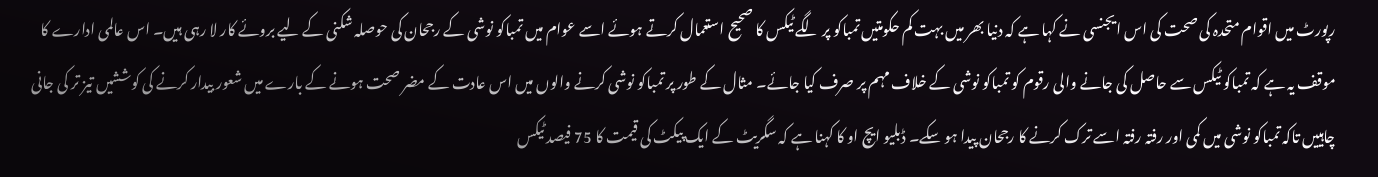رپورٹ میں اقوام متحدہ کی صحت کی اس ایجنسی نے کہا ہے کہ دنیا بھر میں بہت کم حکومتیں تمباکو پر لگے ٹیکس کا صحیح استعمال کرتے ہوئے اسے عوام میں تمباکو نوشی کے رجحان کی حوصلہ شکنی کے لیے بروئے کار لا رہی ہیں۔ اس عالمی ادارے کا موقف یہ ہے کہ تمباکو ٹیکس سے حاصل کی جانے والی رقوم کو تمباکو نوشی کے خلاف مہم پر صرف کیا جائے۔ مثال کے طور پر تمباکو نوشی کرنے والوں میں اس عادت کے مضر صحت ہونے کے بارے میں شعور بیدار کرنے کی کوششیں تیز تر کی جانی چاہییں تاکہ تمباکو نوشی میں کمی اور رفتہ رفتہ اسے ترک کرنے کا رجحان پیدا ہو سکے۔ ڈبلیو ایچ او کا کہنا ہے کہ سگریٹ کے ایک پیکٹ کی قیمت کا 75 فیصد ٹیکس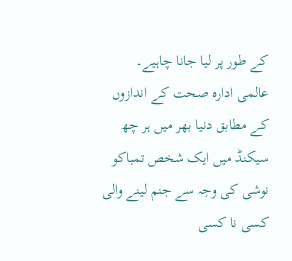کے طور پر لیا جانا چاہیے۔
عالمی ادارہ صحت کے اندازوں کے مطابق دنیا بھر میں ہر چھ سیکنڈ میں ایک شخص تمباکو نوشی کی وجہ سے جنم لینے والی کسی نا کسی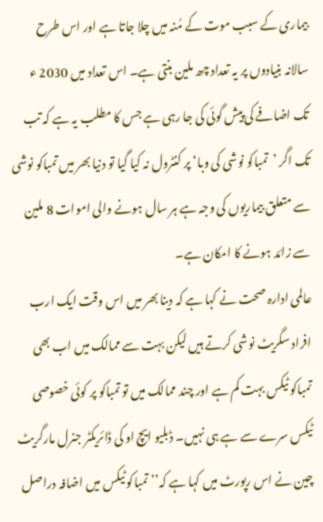بیماری کے سبب موت کے مُنہ میں چلا جاتا ہے اور اس طرح سالانہ بنیادوں پر یہ تعداد چھ ملین بنتی ہے۔ اس تعداد میں 2030 ء تک اضافے کی پیش گوئی کی جا رہی ہے جس کا مطلب یہ ہے کہ تب تک اگر ’تمباکو نوشی کی وبا‘ پر کنٹرول نہ کیا گیا تو دنیا بھر میں تمباکو نوشی سے متعلق بیماریوں کی وجہ ہے ہر سال ہونے والی اموات 8 ملین سے زائد ہونے کا امکان ہے۔
عالمی ادارہ صحت نے کہا ہے کہ دینا بھر میں اس وقت ایک ارب افراد سگریٹ نوشی کرتے ہیں لیکن بہت سے ممالک میں اب بھی تمباکو ٹیکس بہت کم ہے اور چند ممالک میں تو تمباکو پر کوئی خصوصی ٹیکس سرے سے ہے ہی نہیں۔ ڈبلیو ایچ او کی ڈائریکٹر جنرل مارگریٹ چین نے اس رپورٹ میں کہا ہے کہ’’ تمباکو ٹیکس میں اضافہ دراصل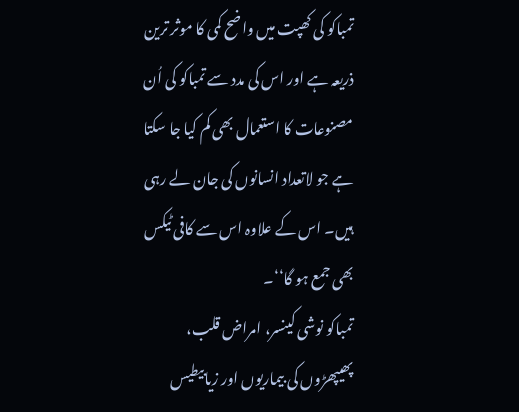تمباکو کی کھپت میں واضح کمی کا موثر ترین ذریعہ ہے اور اس کی مدد سے تمباکو کی اُن مصنوعات کا استعمال بھی کم کیا جا سکتا ہے جو لاتعداد انسانوں کی جان لے رہی ہیں۔ اس کے علاوہ اس سے کافی ٹیکس بھی جمع ہو گا‘‘۔
تمباکو نوشی کینسر، امراض قلب، پھیپھڑوں کی بیماریوں اور زیابیطیس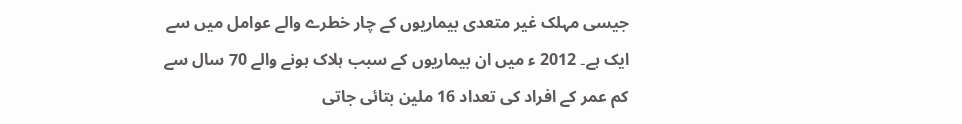جیسی مہلک غیر متعدی بیماریوں کے چار خطرے والے عوامل میں سے ایک ہے۔ 2012 ء میں ان بیماریوں کے سبب ہلاک ہونے والے 70 سال سے کم عمر کے افراد کی تعداد 16 ملین بتائی جاتی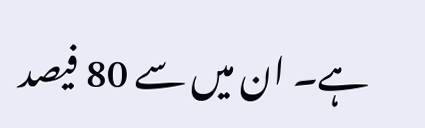ہے۔ ان میں سے 80 فیصد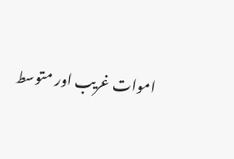اموات غریب اور متوسط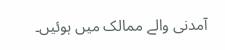آمدنی والے ممالک میں ہوئیں۔